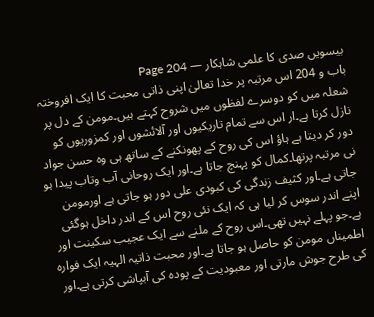بیسویں صدی کا علمی شاہکار — Page 204
باب و 204 اس مرتبہ پر خدا تعالیٰ اپنی ذاتی محبت کا ایک افروختہ شعلہ میں کو دوسرے لفظوں میں شروح کہتے ہیں۔مومن کے دل پر نازل کرتا ہے۔ار اس سے تمام تاریکیوں اور آلائشوں اور کمزوریوں کو دور کر دیتا ہے ہاؤ اس کی روح کے پھونکنے کے ساتھ ہی وہ حسن جواد نی مرتبہ پرتھا۔کمال کو پہنچ جاتا ہے۔اور ایک روحانی آب وتاب پیدا ہو جاتی ہے۔اور کثیف زندگی کی کبودی علی دور ہو جاتی ہے اورمومن اپنے اندر سوس کر لیا ہی کہ ایک نئی روح اس کے اندر داخل ہوگئی ہے۔جو پہلے نہیں تھی۔اس روح کے ملنے سے ایک عجیب سکینت اور اطمیناں مومن کو حاصل ہو جاتا ہے۔اور محبت ذاتیہ الہیہ ایک فوارہ کی طرح جوش مارتی اور معبودیت کے پودہ کی آبپاشی کرتی ہے۔اور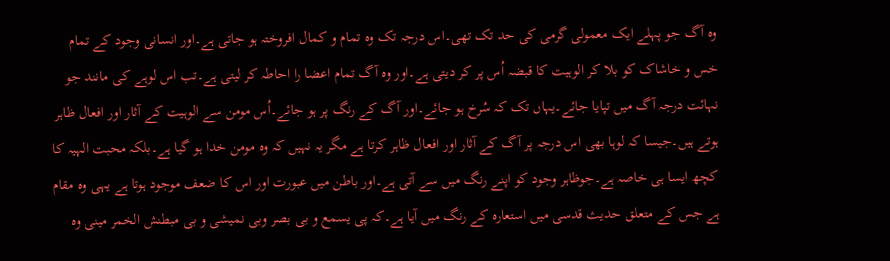وہ آگ جو پہلے ایک معمولی گرمی کی حد تک تھی۔اس درجہ تک وہ تمام و کمال افروختہ ہو جاتی ہے۔اور انسانی وجود کے تمام خس و خاشاک کو بلا کر الوہیت کا قبضہ اُس پر کر دیتی ہے۔اور وہ آگ تمام اعضا را احاطہ کر لیتی ہے۔تب اس لوہے کی مانند جو نہائت درجہ آگ میں تپایا جائے۔یہاں تک کہ سُرخ ہو جائے۔اور آگ کے رنگ پر ہو جائے۔اُس مومن سے الوہیت کے آثار اور افعال ظاہر ہوتے ہیں۔جیسا کہ لوہا بھی اس درجہ پر آگ کے آثار اور افعال ظاہر کرتا ہے مگر یہ نہیں کہ وہ مومن خدا ہو گیا ہے۔بلکہ محبت الہیہ کا کچھ ایسا ہی خاصہ ہے۔جوظاہر وجود کو اپنے رنگ میں سے آتی ہے۔اور باطن میں عبورت اور اس کا ضعف موجود ہوتا ہے یہی وہ مقام ہے جس کے متعلق حدیث قدسی میں استعارہ کے رنگ میں آیا ہے۔کہ پی يسمع و بی بصر وبی نمیشی و بی مبطنش الخمر مینی وہ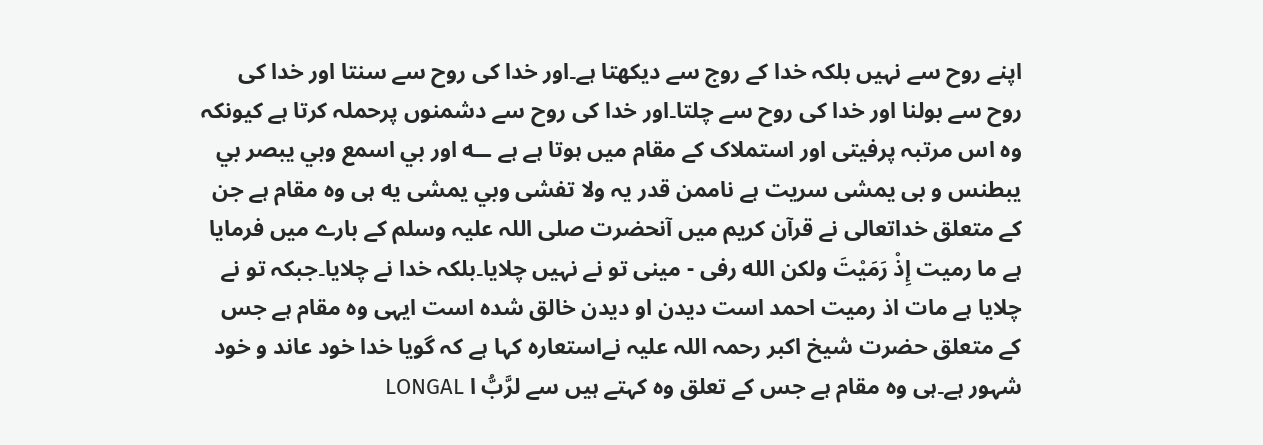اپنے روح سے نہیں بلکہ خدا کے روج سے دیکھتا ہے۔اور خدا کی روح سے سنتا اور خدا کی روح سے بولنا اور خدا کی روح سے چلتا۔اور خدا کی روح سے دشمنوں پرحملہ کرتا ہے کیونکہ وہ اس مرتبہ پرفیتی اور استملاک کے مقام میں ہوتا ہے ہے ــه اور بي اسمع وبي يبصر بي يبطنس و بی یمشی سریت ہے ناممن قدر یہ ولا تفشی وبي يمشى يه ہی وہ مقام ہے جن کے متعلق خداتعالی نے قرآن کریم میں آنحضرت صلی اللہ علیہ وسلم کے بارے میں فرمایا ہے ما رميت إِذْ رَمَيْتَ ولكن الله رفی - مینی تو نے نہیں چلایا۔بلکہ خدا نے چلایا۔جبکہ تو نے چلایا ہے مات اذ رميت احمد است دیدن او دیدن خالق شده است ایہی وہ مقام ہے جس کے متعلق حضرت شیخ اکبر رحمہ اللہ علیہ نےاستعارہ کہا ہے کہ گویا خدا خود عاند و خود شہور ہے۔ہی وہ مقام ہے جس کے تعلق وہ کہتے ہیں سے لرَّبُّ ا LONGAL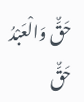حَقٌّ وَالْعَبْدُ حَقٌّ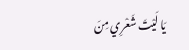يَا لَيْتَ شَعْرِي مِنَ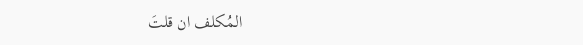المُكلف ان قلتَ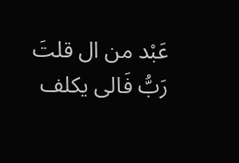عَبْد من ال قلتَ رَبُّ فَالى يكلف